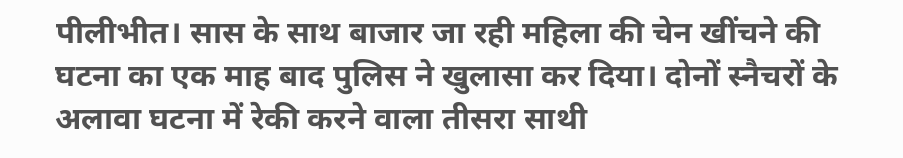पीलीभीत। सास के साथ बाजार जा रही महिला की चेन खींचने की घटना का एक माह बाद पुलिस ने खुलासा कर दिया। दोनों स्नैचरों के अलावा घटना में रेकी करने वाला तीसरा साथी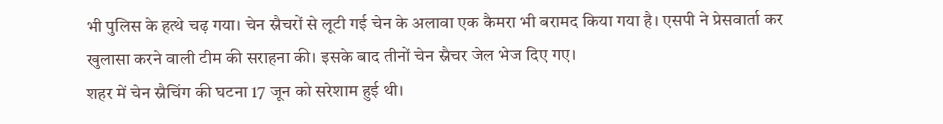भी पुलिस के हत्थे चढ़ गया। चेन स्नैचरों से लूटी गई चेन के अलावा एक कैमरा भी बरामद किया गया है। एसपी ने प्रेसवार्ता कर खुलासा करने वाली टीम की सराहना की। इसके बाद तीनों चेन स्नैचर जेल भेज दिए गए।
शहर में चेन स्नैचिंग की घटना 17 जून को सरेशाम हुई थी।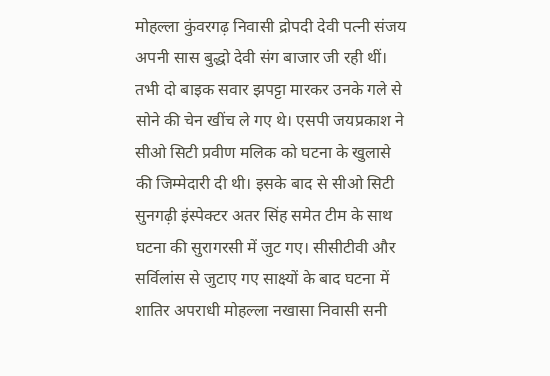मोहल्ला कुंवरगढ़ निवासी द्रोपदी देवी पत्नी संजय अपनी सास बुद्धो देवी संग बाजार जी रही थीं। तभी दो बाइक सवार झपट्टा मारकर उनके गले से सोने की चेन खींच ले गए थे। एसपी जयप्रकाश ने सीओ सिटी प्रवीण मलिक को घटना के खुलासे की जिम्मेदारी दी थी। इसके बाद से सीओ सिटी सुनगढ़ी इंस्पेक्टर अतर सिंह समेत टीम के साथ घटना की सुरागरसी में जुट गए। सीसीटीवी और सर्विलांस से जुटाए गए साक्ष्यों के बाद घटना में शातिर अपराधी मोहल्ला नखासा निवासी सनी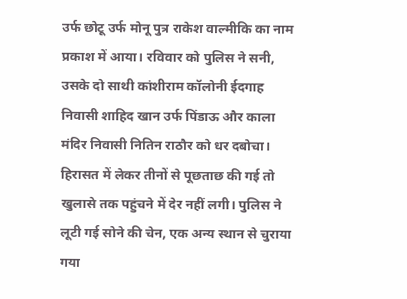उर्फ छोटू उर्फ मोनू पुत्र राकेश वाल्मीकि का नाम प्रकाश में आया। रविवार को पुलिस ने सनी, उसके दो साथी कांशीराम कॉलोनी ईदगाह निवासी शाहिद खान उर्फ पिंडाऊ और काला मंदिर निवासी नितिन राठौर को धर दबोचा। हिरासत में लेकर तीनों से पूछताछ की गई तो खुलासे तक पहुंचने में देर नहीं लगी। पुलिस ने लूटी गई सोने की चेन, एक अन्य स्थान से चुराया गया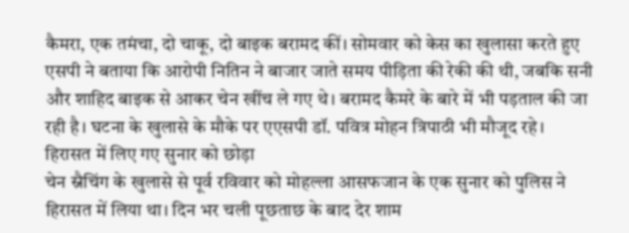कैमरा, एक तमंचा, दो चाकू, दो बाइक बरामद कीं। सोमवार को केस का खुलासा करते हुए एसपी ने बताया कि आरोपी नितिन ने बाजार जाते समय पीड़िता की रेकी की थी, जबकि सनी और शाहिद बाइक से आकर चेन खींच ले गए थे। बरामद कैमरे के बारे में भी पड़ताल की जा रही है। घटना के खुलासे के मौके पर एएसपी डॉ. पवित्र मोहन त्रिपाठी भी मौजूद रहे।
हिरासत में लिए गए सुनार को छोड़ा
चेन स्नैचिंग के खुलासे से पूर्व रविवार को मोहल्ला आसफजान के एक सुनार को पुलिस ने हिरासत में लिया था। दिन भर चली पूछताछ के बाद देर शाम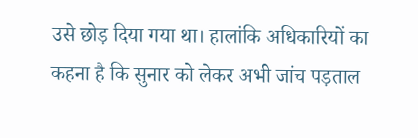उसे छोड़ दिया गया था। हालांकि अधिकारियों का कहना है कि सुनार को लेकर अभी जांच पड़ताल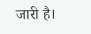जारी है।